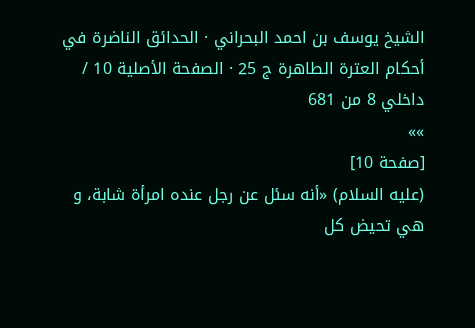الشيخ يوسف بن احمد البحراني · الحدائق الناضرة في أحكام العترة الطاهرة ج 25 · الصفحة الأصلية 10 / داخلي 8 من 681
»»
[صفحة 10]
(عليه السلام) «أنه سئل عن رجل عنده امرأة شابة، و هي تحيض كل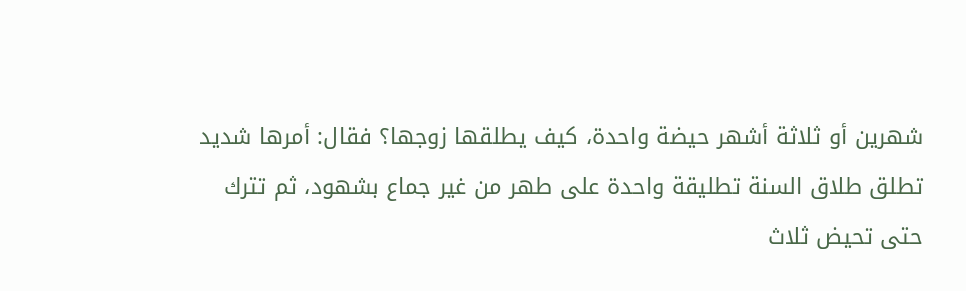شهرين أو ثلاثة أشهر حيضة واحدة، كيف يطلقها زوجها؟ فقال: أمرها شديد تطلق طلاق السنة تطليقة واحدة على طهر من غير جماع بشهود، ثم تترك حتى تحيض ثلاث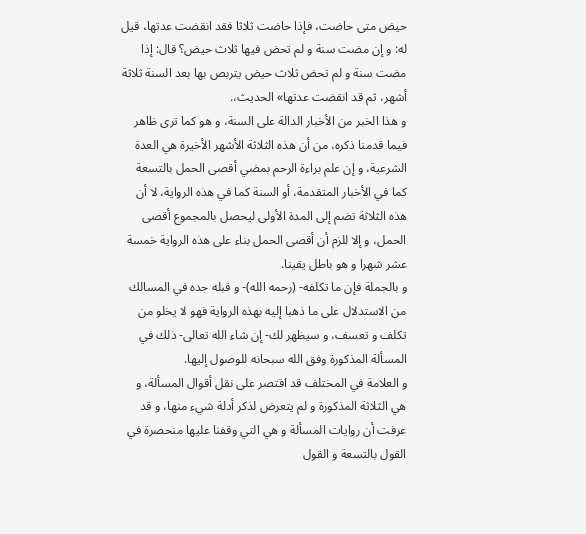حيض متى حاضت، فإذا حاضت ثلاثا فقد انقضت عدتها، قيل له: و إن مضت سنة و لم تحض فيها ثلاث حيض؟ قال: إذا مضت سنة و لم تحض ثلاث حيض يتربص بها بعد السنة ثلاثة أشهر، ثم قد انقضت عدتها» الحديث،.
و هذا الخبر من الأخبار الدالة على السنة، و هو كما ترى ظاهر فيما قدمنا ذكره، من أن هذه الثلاثة الأشهر الأخيرة هي العدة الشرعية، و إن علم براءة الرحم بمضي أقصى الحمل بالتسعة كما في الأخبار المتقدمة، أو السنة كما في هذه الرواية، لا أن هذه الثلاثة تضم إلى المدة الأولى ليحصل بالمجموع أقصى الحمل، و إلا للزم أن أقصى الحمل بناء على هذه الرواية خمسة عشر شهرا و هو باطل يقينا.
و بالجملة فإن ما تكلفه- (رحمه الله)- و قبله جده في المسالك من الاستدلال على ما ذهبا إليه بهذه الرواية فهو لا يخلو من تكلف و تعسف، و سيظهر لك- إن شاء الله تعالى- ذلك في المسألة المذكورة وفق الله سبحانه للوصول إليها.
و العلامة في المختلف قد اقتصر على نقل أقوال المسألة، و هي الثلاثة المذكورة و لم يتعرض لذكر أدلة شيء منها، و قد عرفت أن روايات المسألة و هي التي وقفنا عليها منحصرة في القول بالتسعة و القول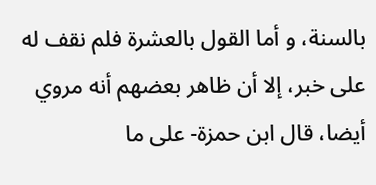بالسنة، و أما القول بالعشرة فلم نقف له على خبر، إلا أن ظاهر بعضهم أنه مروي أيضا، قال ابن حمزة- على ما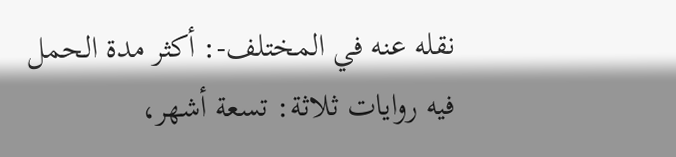نقله عنه في المختلف-: أكثر مدة الحمل فيه روايات ثلاثة: تسعة أشهر،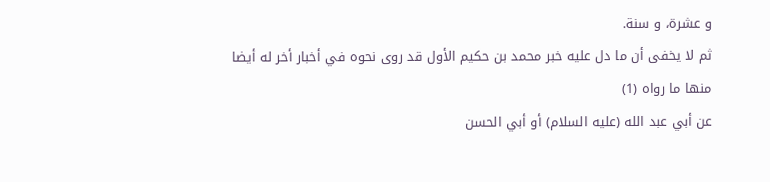و عشرة، و سنة.
ثم لا يخفى أن ما دل عليه خبر محمد بن حكيم الأول قد روى نحوه في أخبار أخر له أيضا منها ما رواه (1)
عن أبي عبد الله (عليه السلام) أو أبي الحسن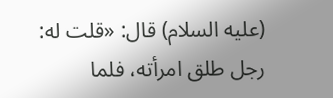(عليه السلام) قال: «قلت له: رجل طلق امرأته، فلما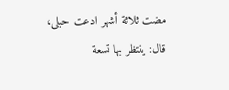مضت ثلاثة أشهر ادعت حبلى، قال: ينتظر بها تسعة